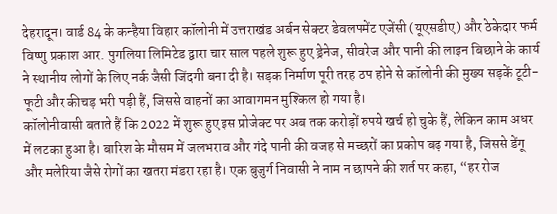देहरादून। वार्ड 84 के कन्हैया विहार कॉलोनी में उत्तराखंड अर्बन सेक्टर डेवलपमेंट एजेंसी (यूएसडीए) और ठेकेदार फर्म विष्णु प्रकाश आर. पुगलिया लिमिटेड द्वारा चार साल पहले शुरू हुए ड्रेनेज, सीवरेज और पानी की लाइन बिछाने के कार्य ने स्थानीय लोगों के लिए नर्क जैसी जिंदगी बना दी है। सड़क निर्माण पूरी तरह ठप होने से कॉलोनी की मुख्य सड़कें टूटी-फूटी और कीचड़ भरी पड़ी हैं, जिससे वाहनों का आवागमन मुश्किल हो गया है।
कॉलोनीवासी बताते हैं कि 2022 में शुरू हुए इस प्रोजेक्ट पर अब तक करोड़ों रुपये खर्च हो चुके हैं, लेकिन काम अधर में लटका हुआ है। बारिश के मौसम में जलभराव और गंदे पानी की वजह से मच्छरों का प्रकोप बढ़ गया है, जिससे डेंगू और मलेरिया जैसे रोगों का खतरा मंडरा रहा है। एक बुजुर्ग निवासी ने नाम न छापने की शर्त पर कहा, “हर रोज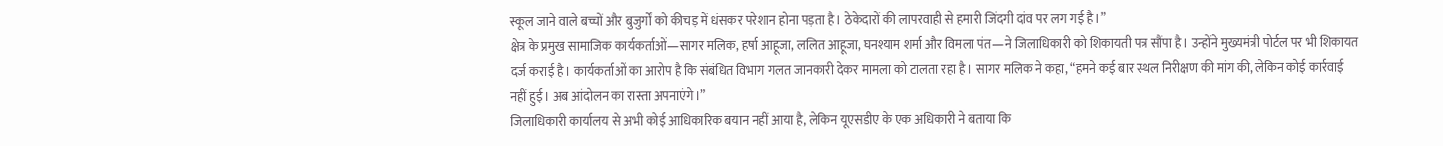स्कूल जाने वाले बच्चों और बुजुर्गों को कीचड़ में धंसकर परेशान होना पड़ता है। ठेकेदारों की लापरवाही से हमारी जिंदगी दांव पर लग गई है।”
क्षेत्र के प्रमुख सामाजिक कार्यकर्ताओं—सागर मलिक, हर्षा आहूजा, ललित आहूजा, घनश्याम शर्मा और विमला पंत—ने जिलाधिकारी को शिकायती पत्र सौंपा है। उन्होंने मुख्यमंत्री पोर्टल पर भी शिकायत दर्ज कराई है। कार्यकर्ताओं का आरोप है कि संबंधित विभाग गलत जानकारी देकर मामला को टालता रहा है। सागर मलिक ने कहा, “हमने कई बार स्थल निरीक्षण की मांग की, लेकिन कोई कार्रवाई नहीं हुई। अब आंदोलन का रास्ता अपनाएंगे।”
जिलाधिकारी कार्यालय से अभी कोई आधिकारिक बयान नहीं आया है, लेकिन यूएसडीए के एक अधिकारी ने बताया कि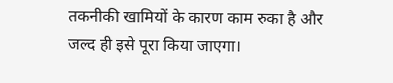तकनीकी खामियों के कारण काम रुका है और जल्द ही इसे पूरा किया जाएगा।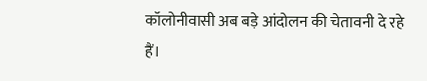कॉलोनीवासी अब बड़े आंदोलन की चेतावनी दे रहे हैं।